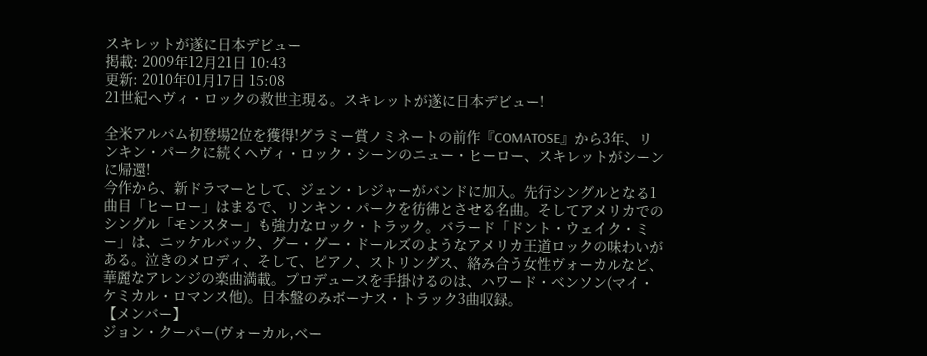スキレットが遂に日本デビュー
掲載: 2009年12月21日 10:43
更新: 2010年01月17日 15:08
21世紀ヘヴィ・ロックの救世主現る。スキレットが遂に日本デビュー!

全米アルバム初登場2位を獲得!グラミー賞ノミネートの前作『COMATOSE』から3年、リンキン・パークに続くヘヴィ・ロック・シーンのニュー・ヒーロー、スキレットがシーンに帰還!
今作から、新ドラマーとして、ジェン・レジャーがバンドに加入。先行シングルとなる1曲目「ヒーロー」はまるで、リンキン・パークを彷彿とさせる名曲。そしてアメリカでのシングル「モンスター」も強力なロック・トラック。バラード「ドント・ウェイク・ミー」は、ニッケルバック、グー・グー・ドールズのようなアメリカ王道ロックの味わいがある。泣きのメロディ、そして、ピアノ、ストリングス、絡み合う女性ヴォーカルなど、華麗なアレンジの楽曲満載。プロデュースを手掛けるのは、ハワード・ベンソン(マイ・ケミカル・ロマンス他)。日本盤のみボーナス・トラック3曲収録。
【メンバー】
ジョン・クーパー(ヴォーカル,ベー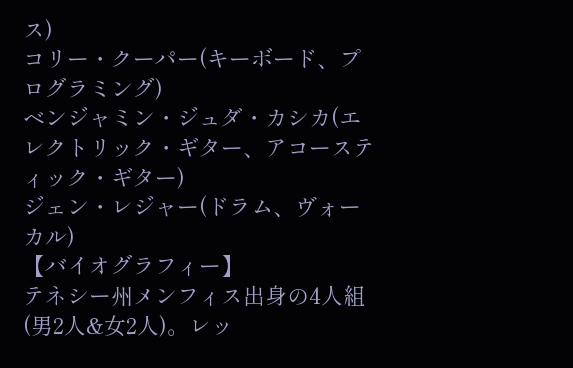ス)
コリー・クーパー(キーボード、プログラミング)
ベンジャミン・ジュダ・カシカ(エレクトリック・ギター、アコースティック・ギター)
ジェン・レジャー(ドラム、ヴォーカル)
【バイオグラフィー】
テネシー州メンフィス出身の4人組(男2人&女2人)。レッ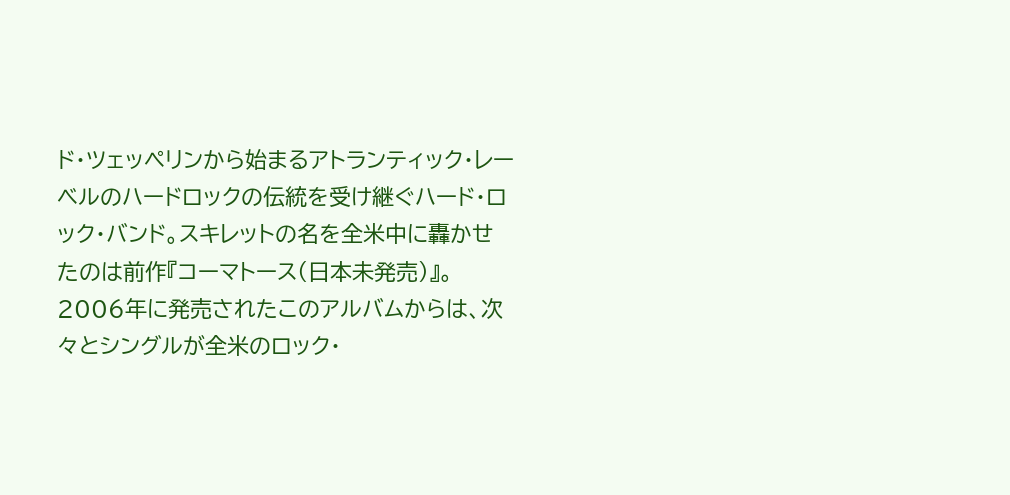ド・ツェッペリンから始まるアトランティック・レーベルのハードロックの伝統を受け継ぐハード・ロック・バンド。スキレットの名を全米中に轟かせたのは前作『コーマトース(日本未発売)』。 2006年に発売されたこのアルバムからは、次々とシングルが全米のロック・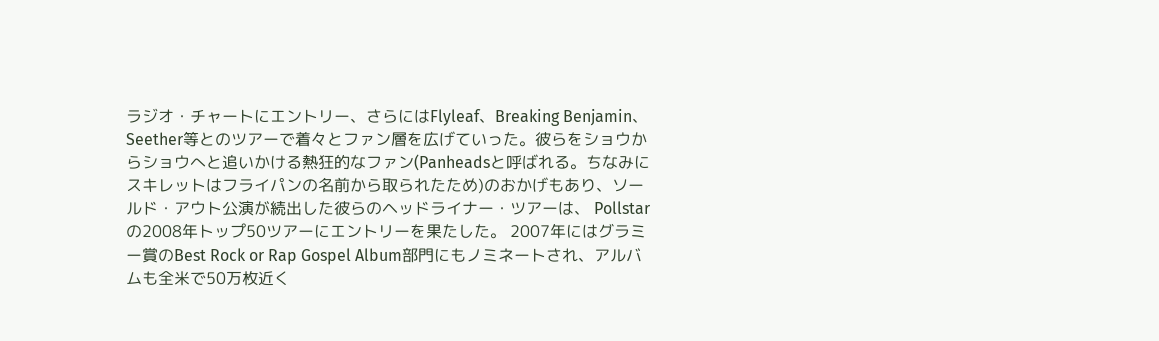ラジオ・チャートにエントリー、さらにはFlyleaf、Breaking Benjamin、Seether等とのツアーで着々とファン層を広げていった。彼らをショウからショウへと追いかける熱狂的なファン(Panheadsと呼ばれる。ちなみにスキレットはフライパンの名前から取られたため)のおかげもあり、ソールド・アウト公演が続出した彼らのヘッドライナー・ツアーは、 Pollstarの2008年トップ50ツアーにエントリーを果たした。 2007年にはグラミー賞のBest Rock or Rap Gospel Album部門にもノミネートされ、アルバムも全米で50万枚近く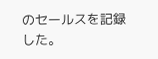のセールスを記録した。